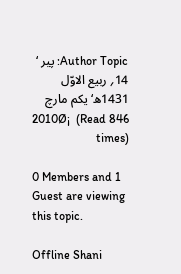Author Topic: پیر ‘ 14؍ ربیع الاوّل 1431ھ‘ یکم مارچ 2010Ø¡  (Read 846 times)

0 Members and 1 Guest are viewing this topic.

Offline Shani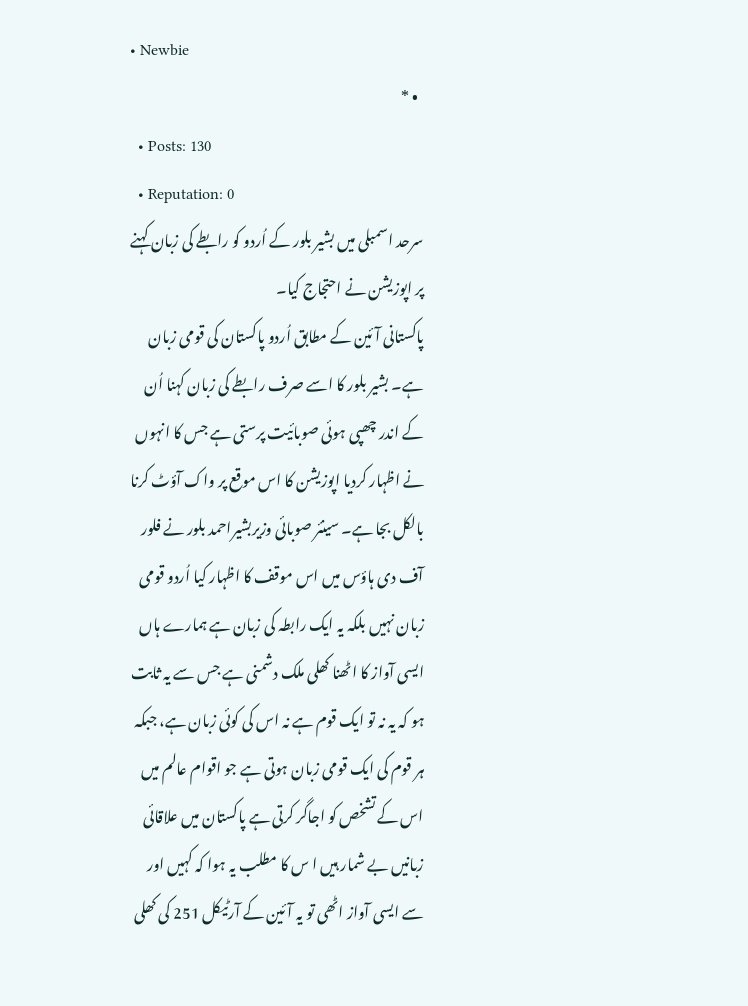• Newbie
  • *
  • Posts: 130
  • Reputation: 0
سرحد اسمبلی میں بشیر بلور کے اُردو کو رابطے کی زبان کہنے پر اپوزیشن نے احتجاج کیا۔
پاکستانی آئین کے مطابق اُردو پاکستان کی قومی زبان ہے۔ بشیر بلور کا اسے صرف رابطے کی زبان کہنا اُن کے اندر چھپی ہوئی صوبائیت پرستی ہے جس کا انہوں نے اظہار کردیا اپوزیشن کا اس موقع پر واک آؤٹ کرنا بالکل بجا ہے۔ سینئر صوبائی وزیربشیراحمد بلور نے فلور آف دی ہاؤس میں اس موقف کا اظہار کیا اُردو قومی زبان نہیں بلکہ یہ ایک رابطہ کی زبان ہے ہمارے ہاں ایسی آواز کا اٹھنا کھلی ملک دشمنی ہے جس سے یہ ثابت ہو کہ یہ نہ تو ایک قوم ہے نہ اس کی کوئی زبان ہے، جبکہ ہر قوم کی ایک قومی زبان ہوتی ہے جو اقوام عالم میں اس کے تشخص کو اجاگر کرتی ہے پاکستان میں علاقائی زبانیں بے شمار ہیں ا س کا مطلب یہ ہوا کہ کہیں اور سے ایسی آواز اٹھی تو یہ آئین کے آرٹیکل 251 کی کھلی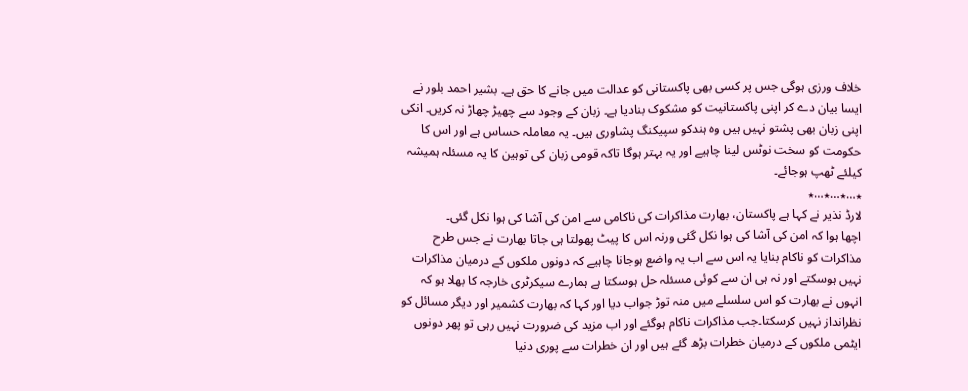خلاف ورزی ہوگی جس پر کسی بھی پاکستانی کو عدالت میں جانے کا حق ہے۔ بشیر احمد بلور نے ایسا بیان دے کر اپنی پاکستانیت کو مشکوک بنادیا ہے۔ زبان کے وجود سے چھیڑ چھاڑ نہ کریں۔ انکی اپنی زبان بھی پشتو نہیں ہیں وہ ہندکو سپیکنگ پشاوری ہیں۔ یہ معاملہ حساس ہے اور اس کا حکومت کو سخت نوٹس لینا چاہیے اور یہ بہتر ہوگا تاکہ قومی زبان کی توہین کا یہ مسئلہ ہمیشہ کیلئے ٹھپ ہوجائے۔
٭…٭…٭…٭
لارڈ نذیر نے کہا ہے پاکستان، بھارت مذاکرات کی ناکامی سے امن کی آشا کی ہوا نکل گئی۔
اچھا ہوا کہ امن کی آشا کی ہوا نکل گئی ورنہ اس کا پیٹ پھولتا ہی جاتا بھارت نے جس طرح مذاکرات کو ناکام بنایا یہ اس سے اب یہ واضع ہوجانا چاہیے کہ دونوں ملکوں کے درمیان مذاکرات نہیں ہوسکتے اور نہ ہی ان سے کوئی مسئلہ حل ہوسکتا ہے ہمارے سیکرٹری خارجہ کا بھلا ہو کہ انہوں نے بھارت کو اس سلسلے میں منہ توڑ جواب دیا اور کہا کہ بھارت کشمیر اور دیگر مسائل کو نظرانداز نہیں کرسکتا۔جب مذاکرات ناکام ہوگئے اور اب مزید کی ضرورت نہیں رہی تو پھر دونوں ایٹمی ملکوں کے درمیان خطرات بڑھ گئے ہیں اور ان خطرات سے پوری دنیا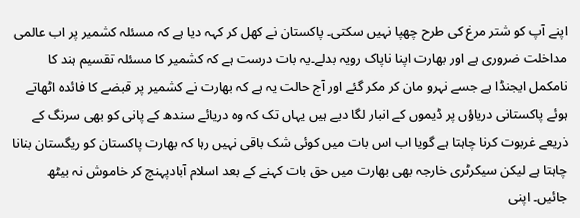اپنے آپ کو شتر مرغ کی طرح چھپا نہیں سکتی۔ پاکستان نے کھل کر کہہ دیا ہے کہ مسئلہ کشمیر پر اب عالمی مداخلت ضروری ہے اور بھارت اپنا ناپاک رویہ بدلے۔یہ بات درست ہے کہ کشمیر کا مسئلہ تقسیم ہند کا نامکمل ایجنڈا ہے جسے نہرو مان کر مکر گئے اور آج حالت یہ ہے کہ بھارت نے کشمیر پر قبضے کا فائدہ اٹھاتے ہوئے پاکستانی دریاؤں پر ڈیموں کے انبار لگا دیے ہیں یہاں تک کہ وہ دریائے سندھ کے پانی کو بھی سرنگ کے ذریعے غربوت کرنا چاہتا ہے گویا اب اس بات میں کوئی شک باقی نہیں رہا کہ بھارت پاکستان کو ریگستان بنانا چاہتا ہے لیکن سیکرٹری خارجہ بھی بھارت میں حق بات کہنے کے بعد اسلام آبادپہنچ کر خاموش نہ بیٹھ جائیں۔ اپنی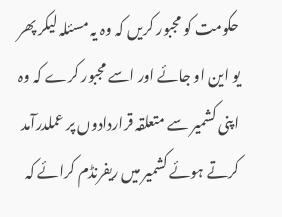حکومت کو مجبور کریں کہ وہ یہ مسئلہ لیکر پھر یو این او جائے اور اسے مجبور کرے کہ وہ اپنی کشمیر سے متعلقہ قراردادوں پر عملدرآمد کرتے ہوئے کشمیر میں ریفرنڈم کرائے کہ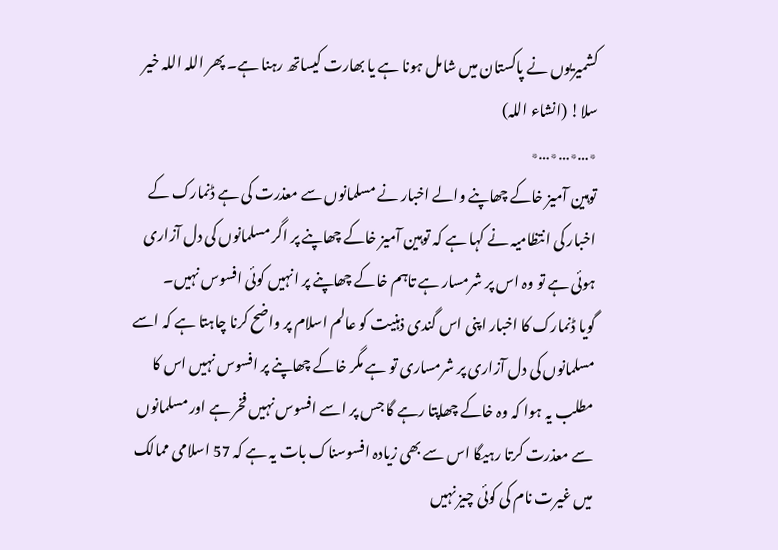کشمیریوں نے پاکستان میں شامل ہونا ہے یا بھارت کیساتھ رہنا ہے۔ پھر اللہ اللہ خیر سلا! (انشاء اللہ)
٭…٭…٭…٭
توہین آمیز خاکے چھاپنے والے اخبار نے مسلمانوں سے معذرت کی ہے ڈنمارک کے اخبار کی انتظامیہ نے کہا ہے کہ توہین آمیز خاکے چھاپنے پر اگر مسلمانوں کی دل آزاری ہوئی ہے تو وہ اس پر شرمسار ہے تاہم خاکے چھاپنے پر انہیں کوئی افسوس نہیں۔
گویا ڈنمارک کا اخبار اپنی اس گندی ذہنیت کو عالم اسلام پر واضح کرنا چاہتا ہے کہ اسے مسلمانوں کی دل آزاری پر شرمساری تو ہے مگر خاکے چھاپنے پر افسوس نہیں اس کا مطلب یہ ہوا کہ وہ خاکے چھاپتا رہے گا جس پر اسے افسوس نہیں فخر ہے اور مسلمانوں سے معذرت کرتا رہیگا اس سے بھی زیادہ افسوسناک بات یہ ہے کہ 57 اسلامی ممالک میں غیرت نام کی کوئی چیز نہیں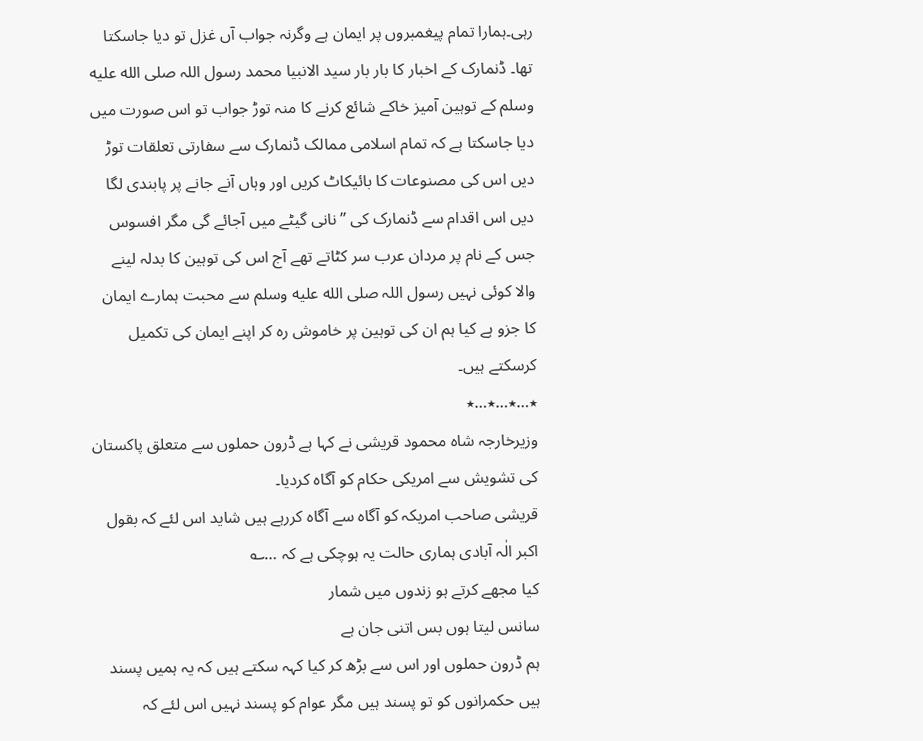رہی۔ہمارا تمام پیغمبروں پر ایمان ہے وگرنہ جواب آں غزل تو دیا جاسکتا تھا۔ ڈنمارک کے اخبار کا بار بار سید الانبیا محمد رسول اللہ صلى الله عليه وسلم کے توہین آمیز خاکے شائع کرنے کا منہ توڑ جواب تو اس صورت میں دیا جاسکتا ہے کہ تمام اسلامی ممالک ڈنمارک سے سفارتی تعلقات توڑ دیں اس کی مصنوعات کا بائیکاٹ کریں اور وہاں آنے جانے پر پابندی لگا دیں اس اقدام سے ڈنمارک کی ’’نانی گیٹے میں آجائے گی مگر افسوس جس کے نام پر مردان عرب سر کٹاتے تھے آج اس کی توہین کا بدلہ لینے والا کوئی نہیں رسول اللہ صلى الله عليه وسلم سے محبت ہمارے ایمان کا جزو ہے کیا ہم ان کی توہین پر خاموش رہ کر اپنے ایمان کی تکمیل کرسکتے ہیں۔
٭…٭…٭…٭
وزیرخارجہ شاہ محمود قریشی نے کہا ہے ڈرون حملوں سے متعلق پاکستان کی تشویش سے امریکی حکام کو آگاہ کردیا۔
قریشی صاحب امریکہ کو آگاہ سے آگاہ کررہے ہیں شاید اس لئے کہ بقول اکبر الٰہ آبادی ہماری حالت یہ ہوچکی ہے کہ …؎
کیا مجھے کرتے ہو زندوں میں شمار
سانس لیتا ہوں بس اتنی جان ہے
ہم ڈرون حملوں اور اس سے بڑھ کر کیا کہہ سکتے ہیں کہ یہ ہمیں پسند ہیں حکمرانوں کو تو پسند ہیں مگر عوام کو پسند نہیں اس لئے کہ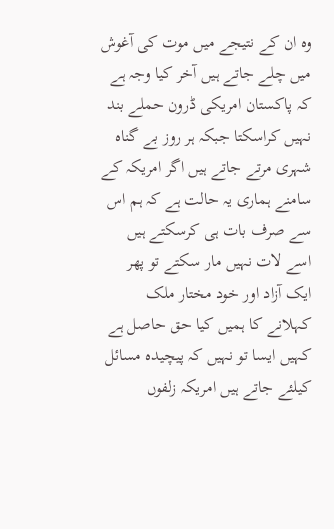وہ ان کے نتیجے میں موت کی آغوش میں چلے جاتے ہیں آخر کیا وجہ ہے کہ پاکستان امریکی ڈرون حملے بند نہیں کراسکتا جبکہ ہر روز بے گناہ شہری مرتے جاتے ہیں اگر امریکہ کے سامنے ہماری یہ حالت ہے کہ ہم اس سے صرف بات ہی کرسکتے ہیں اسے لات نہیں مار سکتے تو پھر ایک آزاد اور خود مختار ملک کہلانے کا ہمیں کیا حق حاصل ہے کہیں ایسا تو نہیں کہ پیچیدہ مسائل کیلئے جاتے ہیں امریکہ زلفوں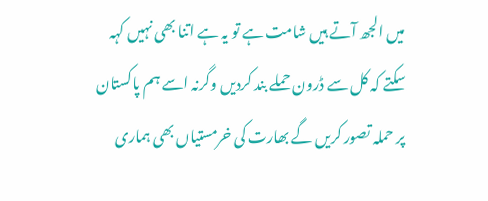میں الجھ آتے ہیں شامت ہے تو یہ ہے اتنا بھی نہیں کہہ سکتے کہ کل سے ڈرون حملے بند کردیں وگرنہ اسے ہم پاکستان پر حملہ تصور کریں گے بھارت کی خرمستیاں بھی ہماری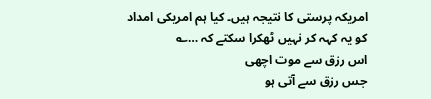امریکہ پرستی کا نتیجہ ہیں۔ کیا ہم امریکی امداد کو یہ کہہ کر نہیں ٹھکرا سکتے کہ …؎
اس رزق سے موت اچھی
جس رزق سے آتی ہو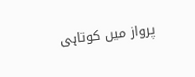پرواز میں کوتاہی